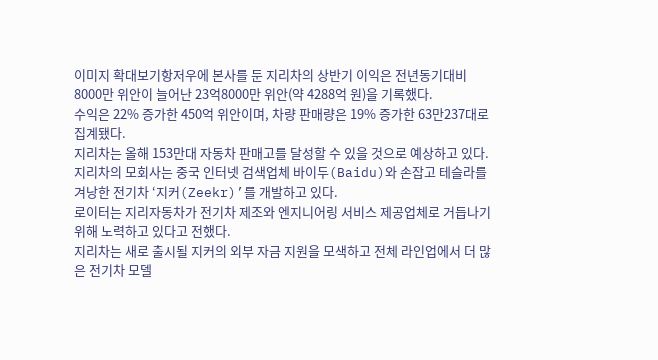이미지 확대보기항저우에 본사를 둔 지리차의 상반기 이익은 전년동기대비 8000만 위안이 늘어난 23억8000만 위안(약 4288억 원)을 기록했다.
수익은 22% 증가한 450억 위안이며, 차량 판매량은 19% 증가한 63만237대로 집계됐다.
지리차는 올해 153만대 자동차 판매고를 달성할 수 있을 것으로 예상하고 있다.
지리차의 모회사는 중국 인터넷 검색업체 바이두(Baidu)와 손잡고 테슬라를 겨낭한 전기차 ‘지커(Zeekr)’를 개발하고 있다.
로이터는 지리자동차가 전기차 제조와 엔지니어링 서비스 제공업체로 거듭나기 위해 노력하고 있다고 전했다.
지리차는 새로 출시될 지커의 외부 자금 지원을 모색하고 전체 라인업에서 더 많은 전기차 모델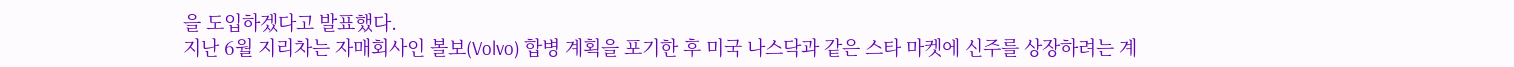을 도입하겠다고 발표했다.
지난 6월 지리차는 자매회사인 볼보(Volvo) 합병 계획을 포기한 후 미국 나스닥과 같은 스타 마켓에 신주를 상장하려는 계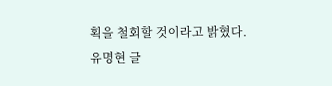획을 철회할 것이라고 밝혔다.
유명현 글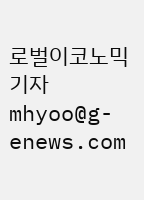로벌이코노믹 기자 mhyoo@g-enews.com